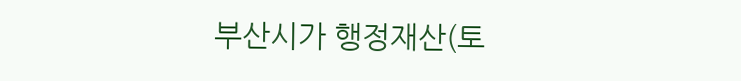부산시가 행정재산(토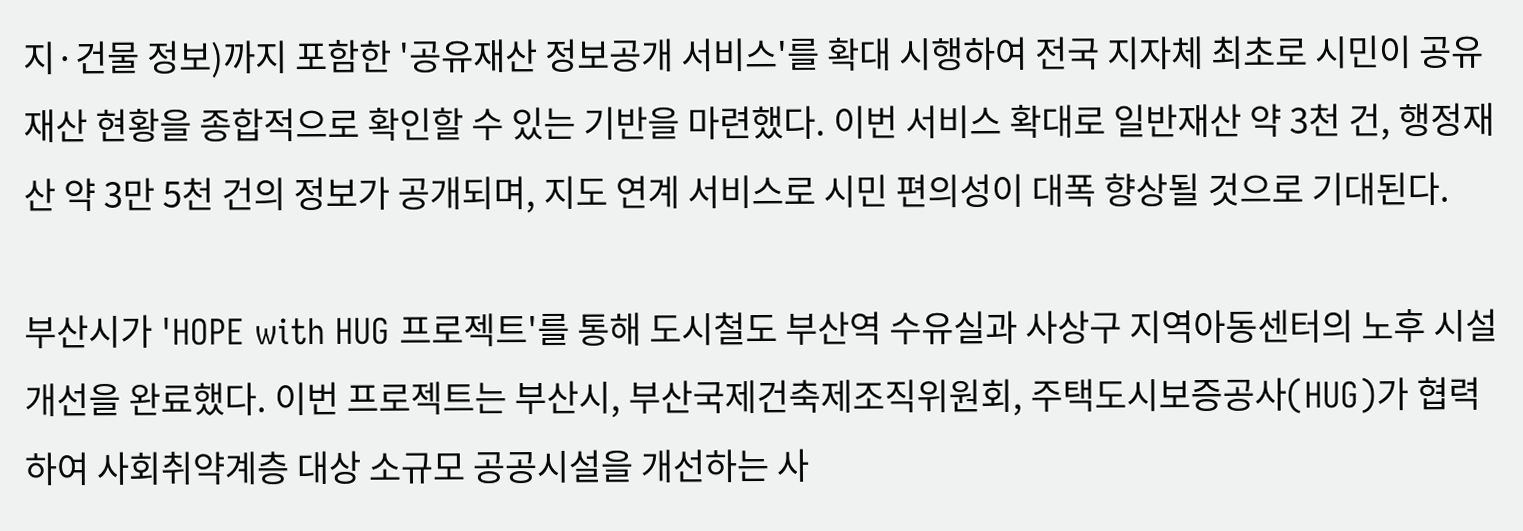지·건물 정보)까지 포함한 '공유재산 정보공개 서비스'를 확대 시행하여 전국 지자체 최초로 시민이 공유재산 현황을 종합적으로 확인할 수 있는 기반을 마련했다. 이번 서비스 확대로 일반재산 약 3천 건, 행정재산 약 3만 5천 건의 정보가 공개되며, 지도 연계 서비스로 시민 편의성이 대폭 향상될 것으로 기대된다.

부산시가 'HOPE with HUG 프로젝트'를 통해 도시철도 부산역 수유실과 사상구 지역아동센터의 노후 시설 개선을 완료했다. 이번 프로젝트는 부산시, 부산국제건축제조직위원회, 주택도시보증공사(HUG)가 협력하여 사회취약계층 대상 소규모 공공시설을 개선하는 사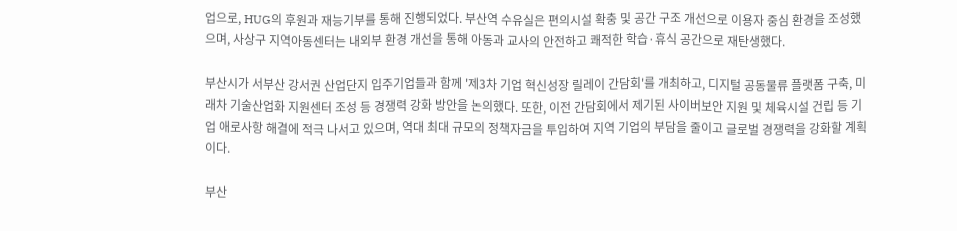업으로, HUG의 후원과 재능기부를 통해 진행되었다. 부산역 수유실은 편의시설 확충 및 공간 구조 개선으로 이용자 중심 환경을 조성했으며, 사상구 지역아동센터는 내외부 환경 개선을 통해 아동과 교사의 안전하고 쾌적한 학습·휴식 공간으로 재탄생했다.

부산시가 서부산 강서권 산업단지 입주기업들과 함께 '제3차 기업 혁신성장 릴레이 간담회'를 개최하고, 디지털 공동물류 플랫폼 구축, 미래차 기술산업화 지원센터 조성 등 경쟁력 강화 방안을 논의했다. 또한, 이전 간담회에서 제기된 사이버보안 지원 및 체육시설 건립 등 기업 애로사항 해결에 적극 나서고 있으며, 역대 최대 규모의 정책자금을 투입하여 지역 기업의 부담을 줄이고 글로벌 경쟁력을 강화할 계획이다.

부산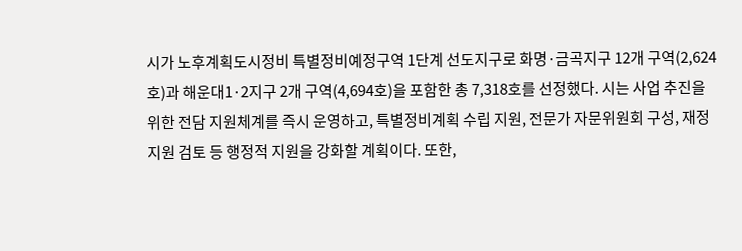시가 노후계획도시정비 특별정비예정구역 1단계 선도지구로 화명·금곡지구 12개 구역(2,624호)과 해운대1·2지구 2개 구역(4,694호)을 포함한 총 7,318호를 선정했다. 시는 사업 추진을 위한 전담 지원체계를 즉시 운영하고, 특별정비계획 수립 지원, 전문가 자문위원회 구성, 재정 지원 검토 등 행정적 지원을 강화할 계획이다. 또한,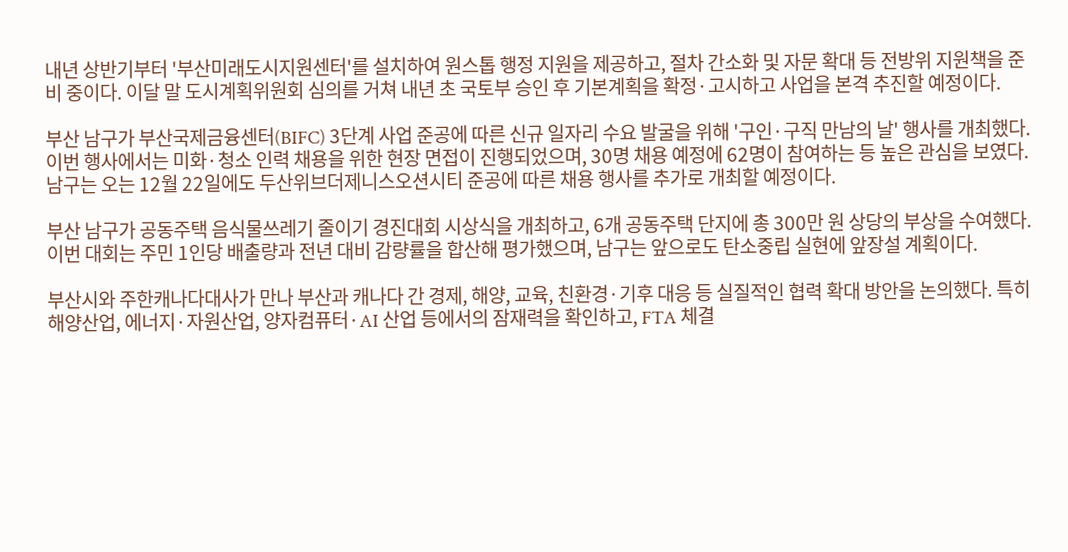내년 상반기부터 '부산미래도시지원센터'를 설치하여 원스톱 행정 지원을 제공하고, 절차 간소화 및 자문 확대 등 전방위 지원책을 준비 중이다. 이달 말 도시계획위원회 심의를 거쳐 내년 초 국토부 승인 후 기본계획을 확정·고시하고 사업을 본격 추진할 예정이다.

부산 남구가 부산국제금융센터(BIFC) 3단계 사업 준공에 따른 신규 일자리 수요 발굴을 위해 '구인·구직 만남의 날' 행사를 개최했다. 이번 행사에서는 미화·청소 인력 채용을 위한 현장 면접이 진행되었으며, 30명 채용 예정에 62명이 참여하는 등 높은 관심을 보였다. 남구는 오는 12월 22일에도 두산위브더제니스오션시티 준공에 따른 채용 행사를 추가로 개최할 예정이다.

부산 남구가 공동주택 음식물쓰레기 줄이기 경진대회 시상식을 개최하고, 6개 공동주택 단지에 총 300만 원 상당의 부상을 수여했다. 이번 대회는 주민 1인당 배출량과 전년 대비 감량률을 합산해 평가했으며, 남구는 앞으로도 탄소중립 실현에 앞장설 계획이다.

부산시와 주한캐나다대사가 만나 부산과 캐나다 간 경제, 해양, 교육, 친환경·기후 대응 등 실질적인 협력 확대 방안을 논의했다. 특히 해양산업, 에너지·자원산업, 양자컴퓨터·AI 산업 등에서의 잠재력을 확인하고, FTA 체결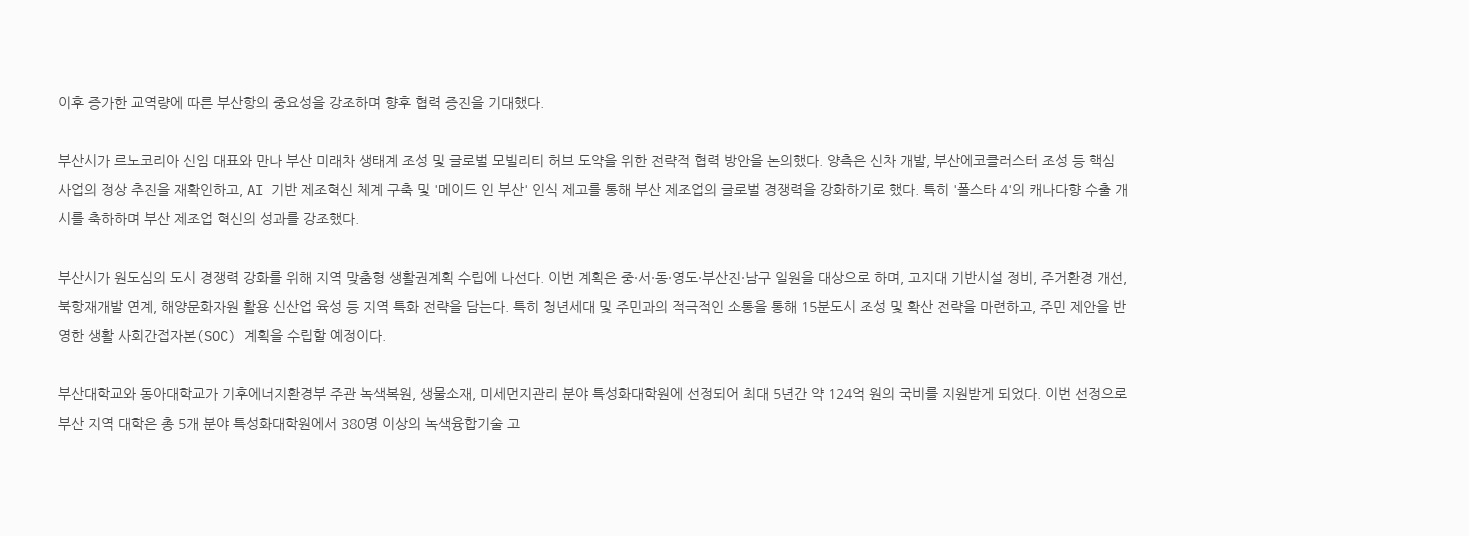이후 증가한 교역량에 따른 부산항의 중요성을 강조하며 향후 협력 증진을 기대했다.

부산시가 르노코리아 신임 대표와 만나 부산 미래차 생태계 조성 및 글로벌 모빌리티 허브 도약을 위한 전략적 협력 방안을 논의했다. 양측은 신차 개발, 부산에코클러스터 조성 등 핵심 사업의 정상 추진을 재확인하고, AI 기반 제조혁신 체계 구축 및 '메이드 인 부산' 인식 제고를 통해 부산 제조업의 글로벌 경쟁력을 강화하기로 했다. 특히 '폴스타 4'의 캐나다향 수출 개시를 축하하며 부산 제조업 혁신의 성과를 강조했다.

부산시가 원도심의 도시 경쟁력 강화를 위해 지역 맞춤형 생활권계획 수립에 나선다. 이번 계획은 중·서·동·영도·부산진·남구 일원을 대상으로 하며, 고지대 기반시설 정비, 주거환경 개선, 북항재개발 연계, 해양문화자원 활용 신산업 육성 등 지역 특화 전략을 담는다. 특히 청년세대 및 주민과의 적극적인 소통을 통해 15분도시 조성 및 확산 전략을 마련하고, 주민 제안을 반영한 생활 사회간접자본(SOC) 계획을 수립할 예정이다.

부산대학교와 동아대학교가 기후에너지환경부 주관 녹색복원, 생물소재, 미세먼지관리 분야 특성화대학원에 선정되어 최대 5년간 약 124억 원의 국비를 지원받게 되었다. 이번 선정으로 부산 지역 대학은 총 5개 분야 특성화대학원에서 380명 이상의 녹색융합기술 고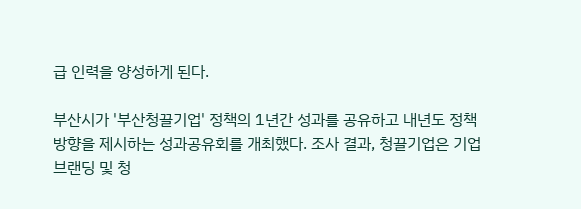급 인력을 양성하게 된다.

부산시가 '부산청끌기업' 정책의 1년간 성과를 공유하고 내년도 정책 방향을 제시하는 성과공유회를 개최했다. 조사 결과, 청끌기업은 기업 브랜딩 및 청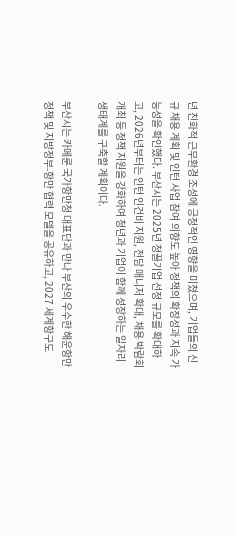년 친화적 근무환경 조성에 긍정적인 영향을 미쳤으며, 기업들의 신규 채용 계획 및 인턴 사업 참여 의향도 높아 정책의 확장성과 지속 가능성을 확인했다. 부산시는 2025년 청끌기업 선정 규모를 확대하고, 2026년부터는 인턴 인건비 지원, 전담 매니저 확대, 채용 박람회 개최 등 정책 지원을 강화하여 청년과 기업이 함께 성장하는 일자리 생태계를 구축할 계획이다.

부산시는 카메룬 국가항만청 대표단과 만나 부산의 우수한 해운항만 정책 및 지방정부-항만 협력 모델을 공유하고, 2027 세계항구도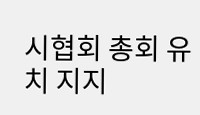시협회 총회 유치 지지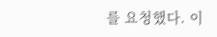를 요청했다. 이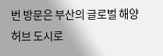번 방문은 부산의 글로벌 해양허브 도시로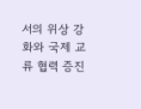서의 위상 강화와 국제 교류 협력 증진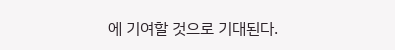에 기여할 것으로 기대된다.